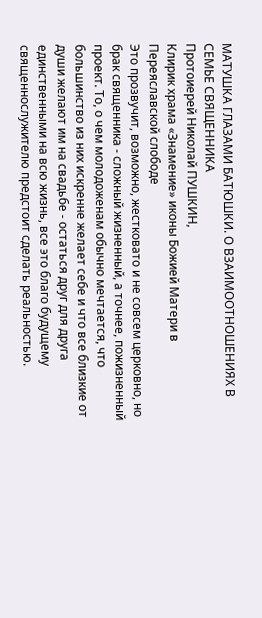МАТУШКА ГЛАЗАМИ БАТЮШКИ. О ВЗАИМООТНОШЕНИЯХ В СЕМЬЕ СВЯЩЕННИКА
Протоиерей Николай ПУШКИН,
Клирик храма «Знамение» иконы Божией Матери в Переяславской слободе
Это прозвучит, возможно, жестковато и не совсем церковно, но брак священника - сложный жизненный, а точнее, пожизненный проект. То, о чем молодоженам обычно мечтается, что большинство из них искренне желает себе и что все близкие от души желают им на свадьбе - остаться друг для друга единственными на всю жизнь, все это благо будущему священнослужителю предстоит сделать реальностью.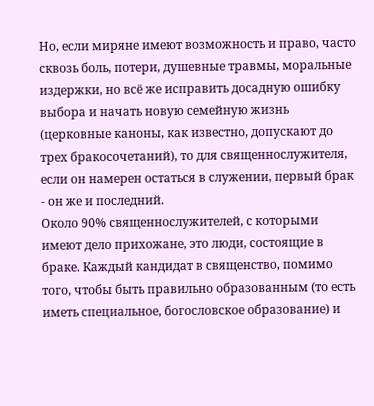Но, если миряне имеют возможность и право, часто сквозь боль, потери, душевные травмы, моральные издержки, но всё же исправить досадную ошибку выбора и начать новую семейную жизнь (церковные каноны, как известно, допускают до трех бракосочетаний), то для священнослужителя, если он намерен остаться в служении, первый брак - он же и последний.
Около 90% священнослужителей, с которыми имеют дело прихожане, это люди, состоящие в браке. Каждый кандидат в священство, помимо того, чтобы быть правильно образованным (то есть иметь специальное, богословское образование) и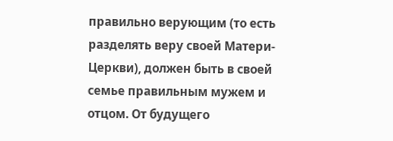правильно верующим (то есть разделять веру своей Матери-Церкви), должен быть в своей семье правильным мужем и отцом. От будущего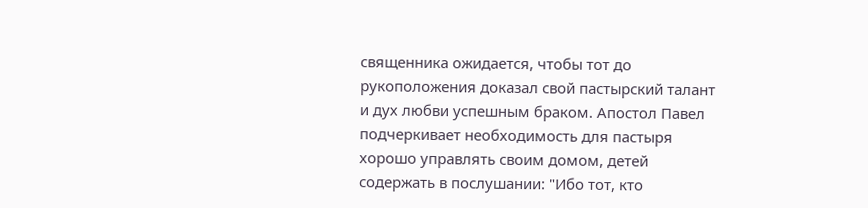священника ожидается, чтобы тот до рукоположения доказал свой пастырский талант и дух любви успешным браком. Апостол Павел подчеркивает необходимость для пастыря хорошо управлять своим домом, детей содержать в послушании: "Ибо тот, кто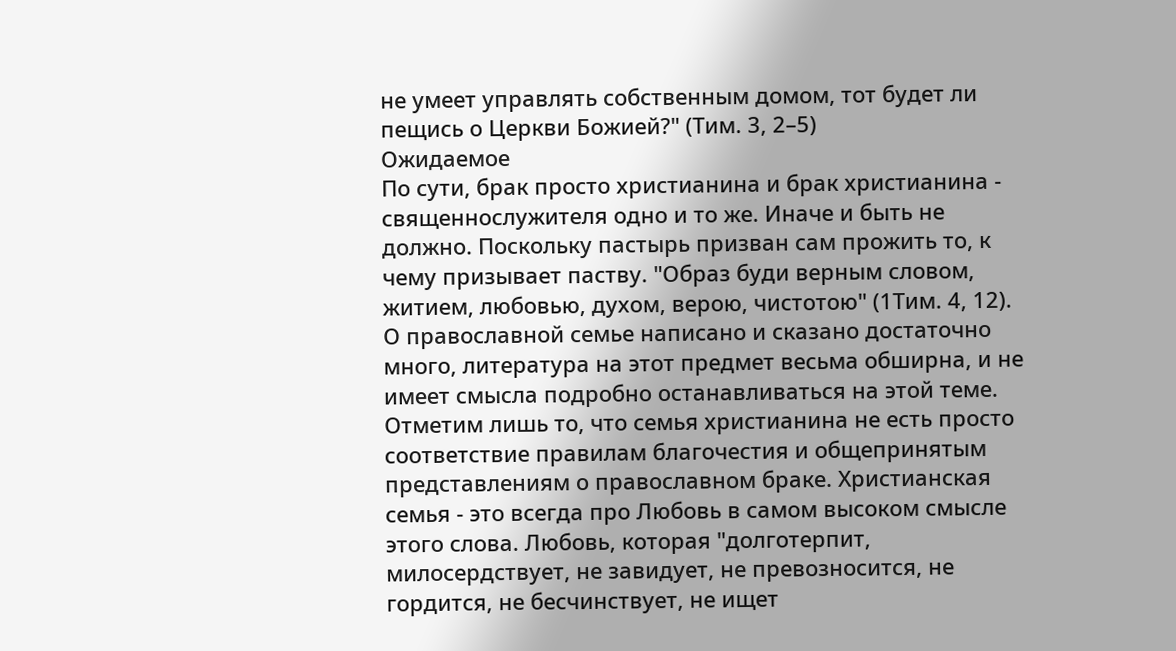не умеет управлять собственным домом, тот будет ли пещись о Церкви Божией?" (Тим. 3, 2–5)
Ожидаемое
По сути, брак просто христианина и брак христианина - священнослужителя одно и то же. Иначе и быть не должно. Поскольку пастырь призван сам прожить то, к чему призывает паству. "Образ буди верным словом, житием, любовью, духом, верою, чистотою" (1Тим. 4, 12). О православной семье написано и сказано достаточно много, литература на этот предмет весьма обширна, и не имеет смысла подробно останавливаться на этой теме. Отметим лишь то, что семья христианина не есть просто соответствие правилам благочестия и общепринятым представлениям о православном браке. Христианская семья - это всегда про Любовь в самом высоком смысле этого слова. Любовь, которая "долготерпит, милосердствует, не завидует, не превозносится, не гордится, не бесчинствует, не ищет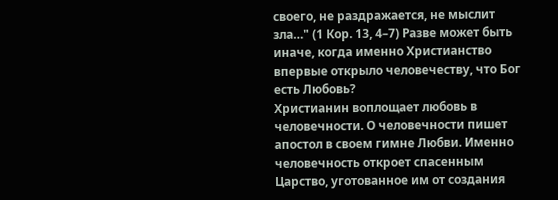своего, не раздражается, не мыслит зла…" (1 Кор. 13, 4–7) Разве может быть иначе, когда именно Христианство впервые открыло человечеству, что Бог есть Любовь?
Христианин воплощает любовь в человечности. О человечности пишет апостол в своем гимне Любви. Именно человечность откроет спасенным Царство, уготованное им от создания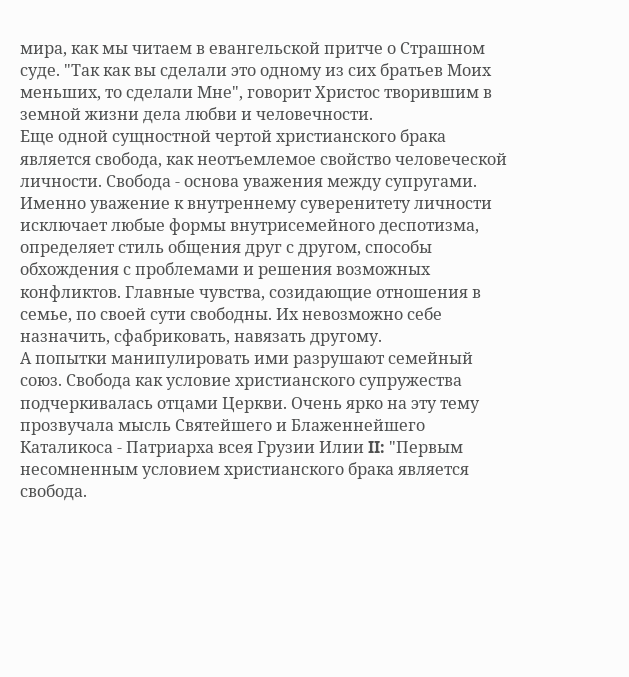мира, как мы читаем в евангельской притче о Страшном суде. "Так как вы сделали это одному из сих братьев Моих меньших, то сделали Мне", говорит Христос творившим в земной жизни дела любви и человечности.
Еще одной сущностной чертой христианского брака является свобода, как неотъемлемое свойство человеческой личности. Свобода - основа уважения между супругами. Именно уважение к внутреннему суверенитету личности исключает любые формы внутрисемейного деспотизма, определяет стиль общения друг с другом, способы обхождения с проблемами и решения возможных конфликтов. Главные чувства, созидающие отношения в семье, по своей сути свободны. Их невозможно себе назначить, сфабриковать, навязать другому.
А попытки манипулировать ими разрушают семейный союз. Свобода как условие христианского супружества подчеркивалась отцами Церкви. Очень ярко на эту тему прозвучала мысль Святейшего и Блаженнейшего Каталикоса - Патриарха всея Грузии Илии II: "Первым несомненным условием христианского брака является свобода.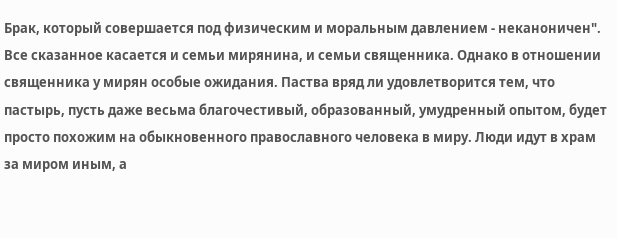Брак, который совершается под физическим и моральным давлением - неканоничен".
Все сказанное касается и семьи мирянина, и семьи священника. Однако в отношении священника у мирян особые ожидания. Паства вряд ли удовлетворится тем, что пастырь, пусть даже весьма благочестивый, образованный, умудренный опытом, будет просто похожим на обыкновенного православного человека в миру. Люди идут в храм за миром иным, а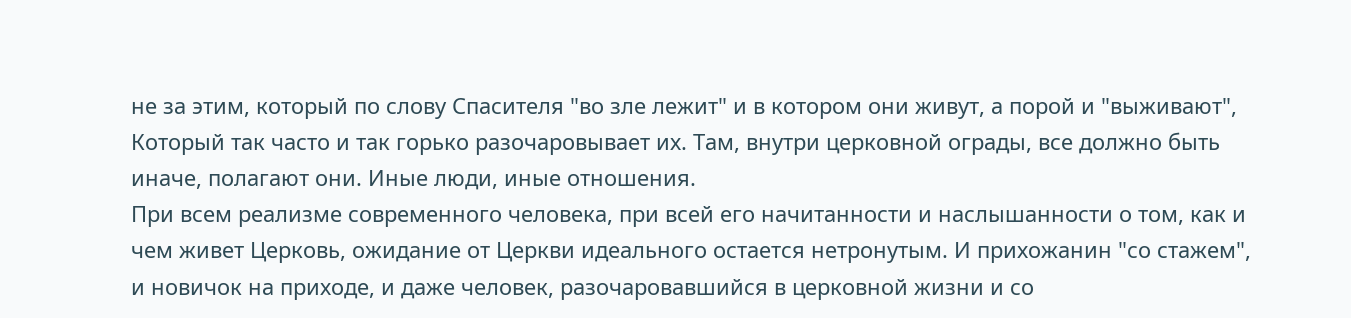не за этим, который по слову Спасителя "во зле лежит" и в котором они живут, а порой и "выживают", Который так часто и так горько разочаровывает их. Там, внутри церковной ограды, все должно быть иначе, полагают они. Иные люди, иные отношения.
При всем реализме современного человека, при всей его начитанности и наслышанности о том, как и чем живет Церковь, ожидание от Церкви идеального остается нетронутым. И прихожанин "со стажем", и новичок на приходе, и даже человек, разочаровавшийся в церковной жизни и со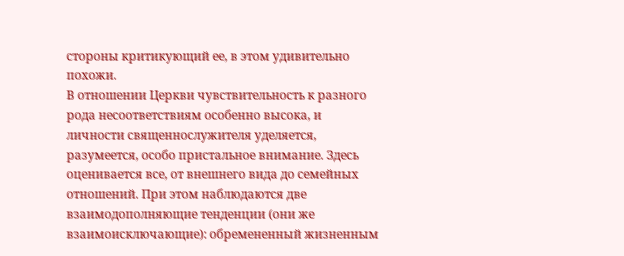стороны критикующий ее, в этом удивительно похожи.
В отношении Церкви чувствительность к разного рода несоответствиям особенно высока, и личности священнослужителя уделяется, разумеется, особо пристальное внимание. Здесь оценивается все, от внешнего вида до семейных отношений. При этом наблюдаются две взаимодополняющие тенденции (они же взаимоисключающие): обремененный жизненным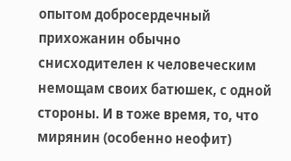опытом добросердечный прихожанин обычно снисходителен к человеческим немощам своих батюшек, с одной стороны. И в тоже время, то, что мирянин (особенно неофит)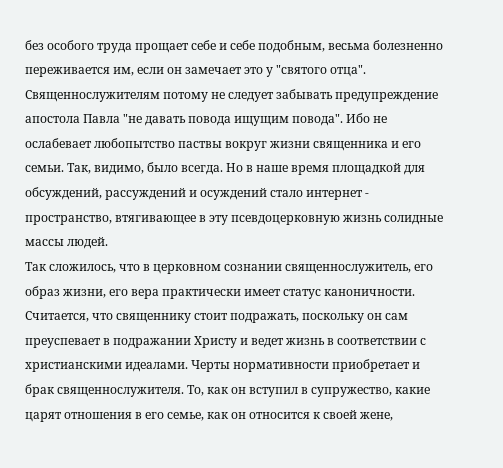без особого труда прощает себе и себе подобным, весьма болезненно переживается им, если он замечает это у "святого отца".
Священнослужителям потому не следует забывать предупреждение апостола Павла "не давать повода ищущим повода". Ибо не ослабевает любопытство паствы вокруг жизни священника и его семьи. Так, видимо, было всегда. Но в наше время площадкой для обсуждений, рассуждений и осуждений стало интернет - пространство, втягивающее в эту псевдоцерковную жизнь солидные массы людей.
Так сложилось, что в церковном сознании священнослужитель, его образ жизни, его вера практически имеет статус каноничности. Считается, что священнику стоит подражать, поскольку он сам преуспевает в подражании Христу и ведет жизнь в соответствии с христианскими идеалами. Черты нормативности приобретает и брак священнослужителя. То, как он вступил в супружество, какие царят отношения в его семье, как он относится к своей жене,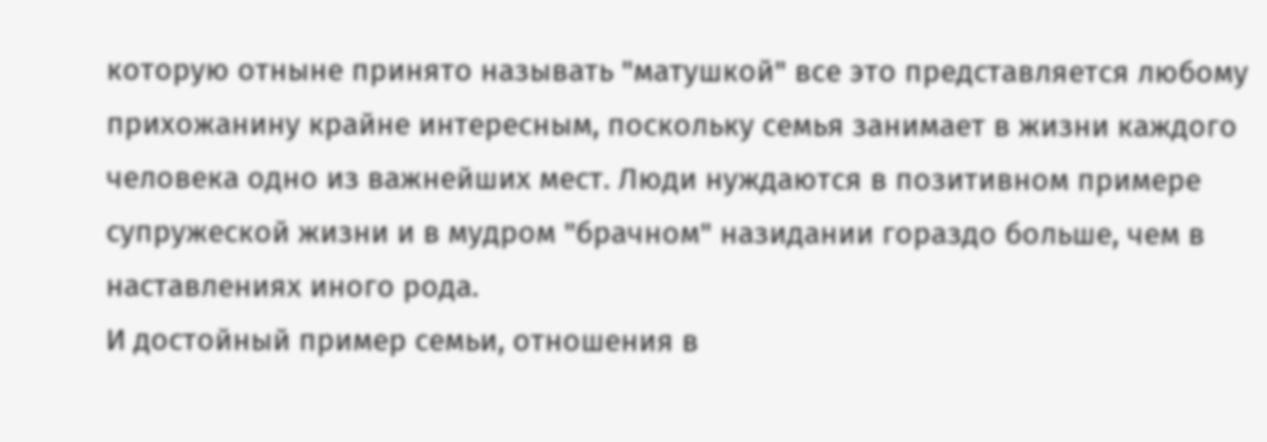которую отныне принято называть "матушкой" все это представляется любому прихожанину крайне интересным, поскольку семья занимает в жизни каждого человека одно из важнейших мест. Люди нуждаются в позитивном примере супружеской жизни и в мудром "брачном" назидании гораздо больше, чем в наставлениях иного рода.
И достойный пример семьи, отношения в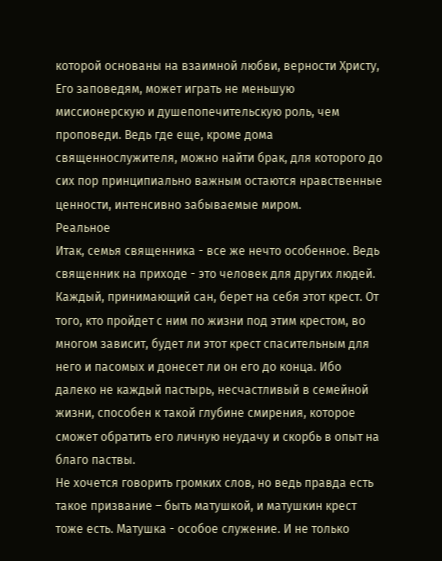которой основаны на взаимной любви, верности Христу, Его заповедям, может играть не меньшую миссионерскую и душепопечительскую роль, чем проповеди. Ведь где еще, кроме дома священнослужителя, можно найти брак, для которого до сих пор принципиально важным остаются нравственные ценности, интенсивно забываемые миром.
Реальное
Итак, семья священника - все же нечто особенное. Ведь священник на приходе - это человек для других людей. Каждый, принимающий сан, берет на себя этот крест. От того, кто пройдет с ним по жизни под этим крестом, во многом зависит, будет ли этот крест спасительным для него и пасомых и донесет ли он его до конца. Ибо далеко не каждый пастырь, несчастливый в семейной жизни, способен к такой глубине смирения, которое сможет обратить его личную неудачу и скорбь в опыт на благо паствы.
Не хочется говорить громких слов, но ведь правда есть такое призвание – быть матушкой, и матушкин крест тоже есть. Матушка - особое служение. И не только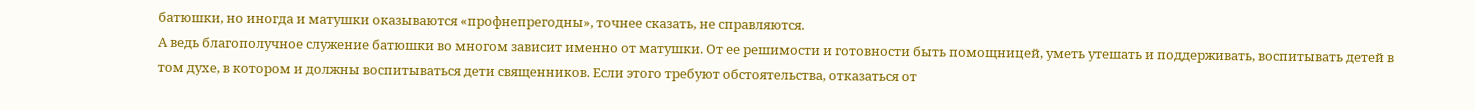батюшки, но иногда и матушки оказываются «профнепрегодны», точнее сказать, не справляются.
А ведь благополучное служение батюшки во многом зависит именно от матушки. От ее решимости и готовности быть помощницей, уметь утешать и поддерживать, воспитывать детей в том духе, в котором и должны воспитываться дети священников. Если этого требуют обстоятельства, отказаться от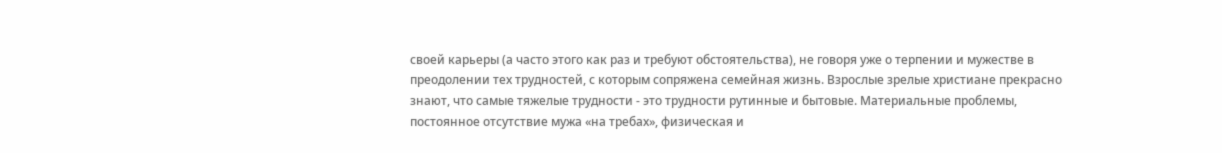своей карьеры (а часто этого как раз и требуют обстоятельства), не говоря уже о терпении и мужестве в преодолении тех трудностей, с которым сопряжена семейная жизнь. Взрослые зрелые христиане прекрасно знают, что самые тяжелые трудности - это трудности рутинные и бытовые. Материальные проблемы, постоянное отсутствие мужа «на требах», физическая и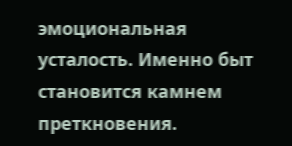эмоциональная усталость. Именно быт становится камнем преткновения.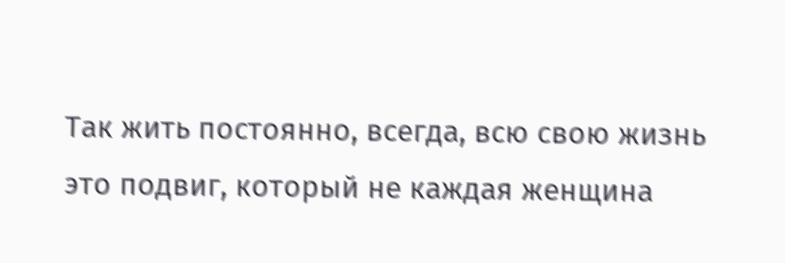Так жить постоянно, всегда, всю свою жизнь это подвиг, который не каждая женщина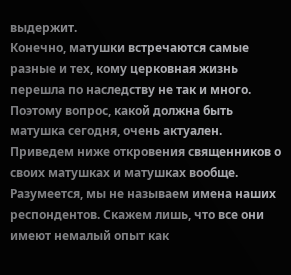выдержит.
Конечно, матушки встречаются самые разные и тех, кому церковная жизнь перешла по наследству не так и много. Поэтому вопрос, какой должна быть матушка сегодня, очень актуален.
Приведем ниже откровения священников о своих матушках и матушках вообще. Разумеется, мы не называем имена наших респондентов. Скажем лишь, что все они имеют немалый опыт как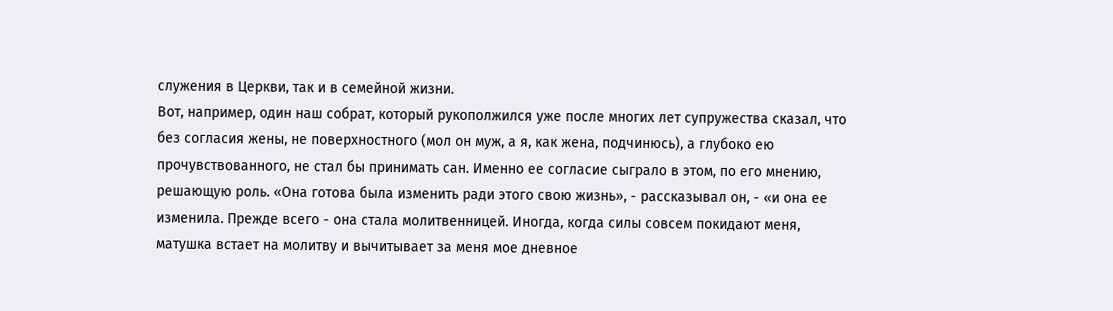служения в Церкви, так и в семейной жизни.
Вот, например, один наш собрат, который рукополжился уже после многих лет супружества сказал, что без согласия жены, не поверхностного (мол он муж, а я, как жена, подчинюсь), а глубоко ею прочувствованного, не стал бы принимать сан. Именно ее согласие сыграло в этом, по его мнению, решающую роль. «Она готова была изменить ради этого свою жизнь», - рассказывал он, - «и она ее изменила. Прежде всего - она стала молитвенницей. Иногда, когда силы совсем покидают меня, матушка встает на молитву и вычитывает за меня мое дневное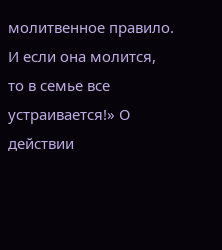молитвенное правило. И если она молится, то в семье все устраивается!» О действии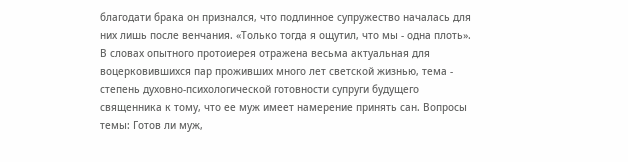благодати брака он признался, что подлинное супружество началась для них лишь после венчания. «Только тогда я ощутил, что мы - одна плоть». В словах опытного протоиерея отражена весьма актуальная для воцерковившихся пар проживших много лет светской жизнью, тема - степень духовно-психологической готовности супруги будущего священника к тому, что ее муж имеет намерение принять сан. Вопросы темы: Готов ли муж,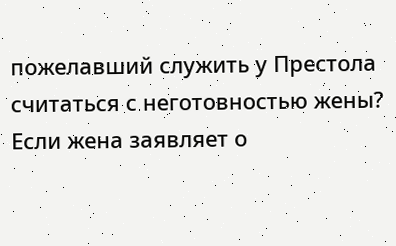пожелавший служить у Престола считаться с неготовностью жены? Если жена заявляет о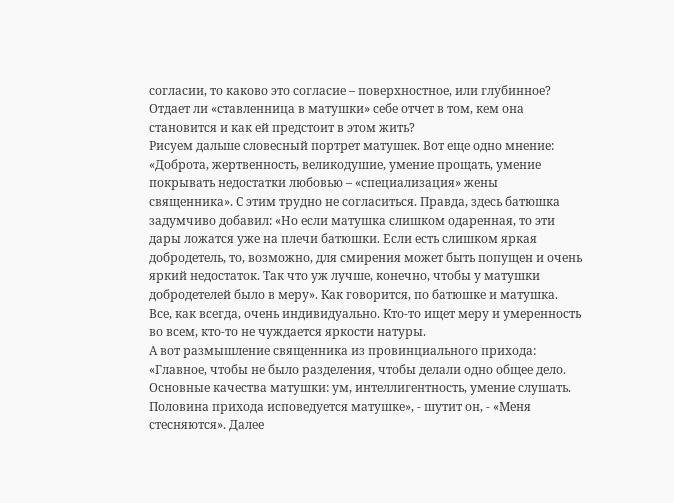согласии, то каково это согласие – поверхностное, или глубинное? Отдает ли «ставленница в матушки» себе отчет в том, кем она становится и как ей предстоит в этом жить?
Рисуем дальше словесный портрет матушек. Вот еще одно мнение: «Доброта, жертвенность, великодушие, умение прощать, умение покрывать недостатки любовью – «специализация» жены священника». С этим трудно не согласиться. Правда, здесь батюшка задумчиво добавил: «Но если матушка слишком одаренная, то эти дары ложатся уже на плечи батюшки. Если есть слишком яркая добродетель, то, возможно, для смирения может быть попущен и очень яркий недостаток. Так что уж лучше, конечно, чтобы у матушки добродетелей было в меру». Как говорится, по батюшке и матушка. Все, как всегда, очень индивидуально. Кто-то ищет меру и умеренность во всем, кто-то не чуждается яркости натуры.
А вот размышление священника из провинциального прихода: «Главное, чтобы не было разделения, чтобы делали одно общее дело. Основные качества матушки: ум, интеллигентность, умение слушать. Половина прихода исповедуется матушке», - шутит он, - «Меня стесняются». Далее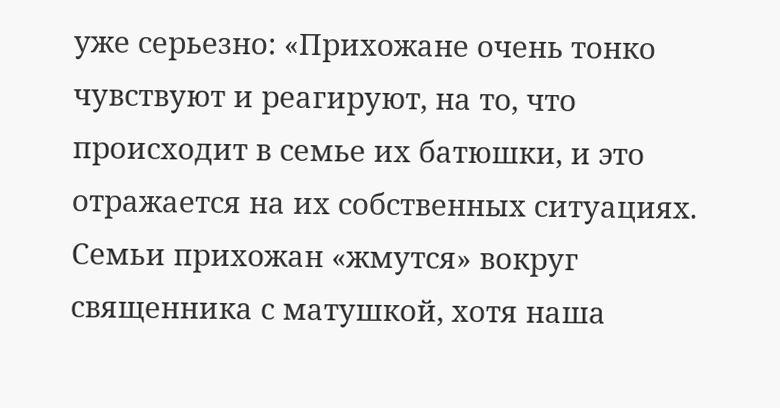уже серьезно: «Прихожане очень тонко чувствуют и реагируют, на то, что происходит в семье их батюшки, и это отражается на их собственных ситуациях. Семьи прихожан «жмутся» вокруг священника с матушкой, хотя наша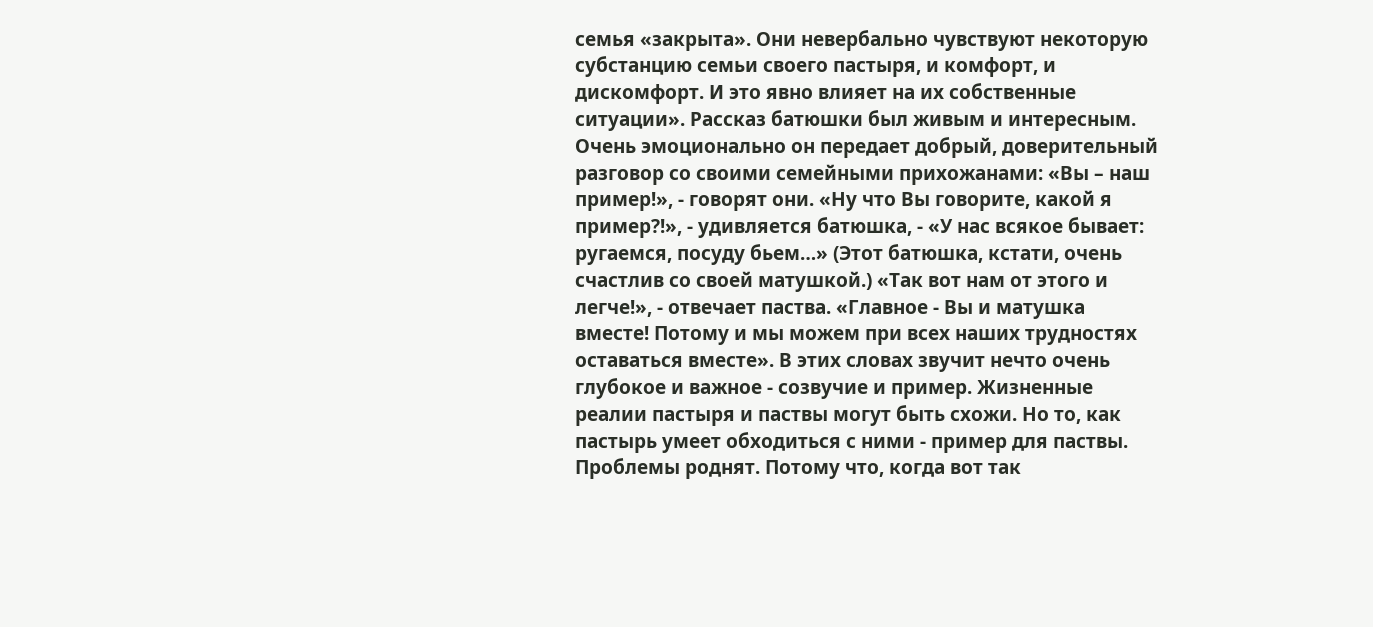семья «закрыта». Они невербально чувствуют некоторую субстанцию семьи своего пастыря, и комфорт, и дискомфорт. И это явно влияет на их собственные ситуации». Рассказ батюшки был живым и интересным. Очень эмоционально он передает добрый, доверительный разговор со своими семейными прихожанами: «Вы – наш пример!», - говорят они. «Ну что Вы говорите, какой я пример?!», - удивляется батюшка, - «У нас всякое бывает: ругаемся, посуду бьем…» (Этот батюшка, кстати, очень счастлив со своей матушкой.) «Так вот нам от этого и легче!», - отвечает паства. «Главное - Вы и матушка вместе! Потому и мы можем при всех наших трудностях оставаться вместе». В этих словах звучит нечто очень глубокое и важное - созвучие и пример. Жизненные реалии пастыря и паствы могут быть схожи. Но то, как пастырь умеет обходиться с ними - пример для паствы. Проблемы роднят. Потому что, когда вот так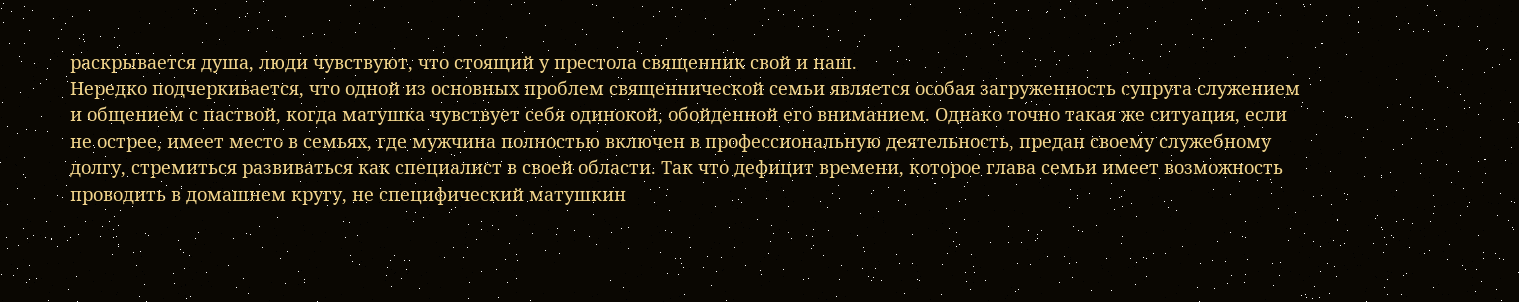раскрывается душа, люди чувствуют, что стоящий у престола священник свой и наш.
Нередко подчеркивается, что одной из основных проблем священнической семьи является особая загруженность супруга служением и общением с паствой, когда матушка чувствует себя одинокой, обойденной его вниманием. Однако точно такая же ситуация, если не острее, имеет место в семьях, где мужчина полностью включен в профессиональную деятельность, предан своему служебному долгу, стремиться развиваться как специалист в своей области. Так что дефицит времени, которое глава семьи имеет возможность проводить в домашнем кругу, не специфический матушкин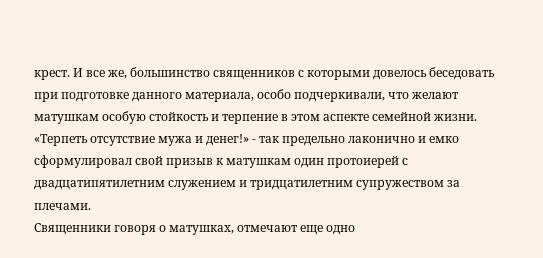крест. И все же, большинство священников с которыми довелось беседовать при подготовке данного материала, особо подчеркивали, что желают матушкам особую стойкость и терпение в этом аспекте семейной жизни. «Терпеть отсутствие мужа и денег!» - так предельно лаконично и емко сформулировал свой призыв к матушкам один протоиерей с двадцатипятилетним служением и тридцатилетним супружеством за плечами.
Священники говоря о матушках, отмечают еще одно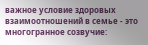важное условие здоровых взаимоотношений в семье - это многогранное созвучие: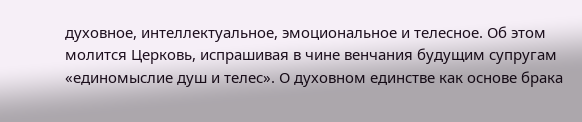духовное, интеллектуальное, эмоциональное и телесное. Об этом молится Церковь, испрашивая в чине венчания будущим супругам «единомыслие душ и телес». О духовном единстве как основе брака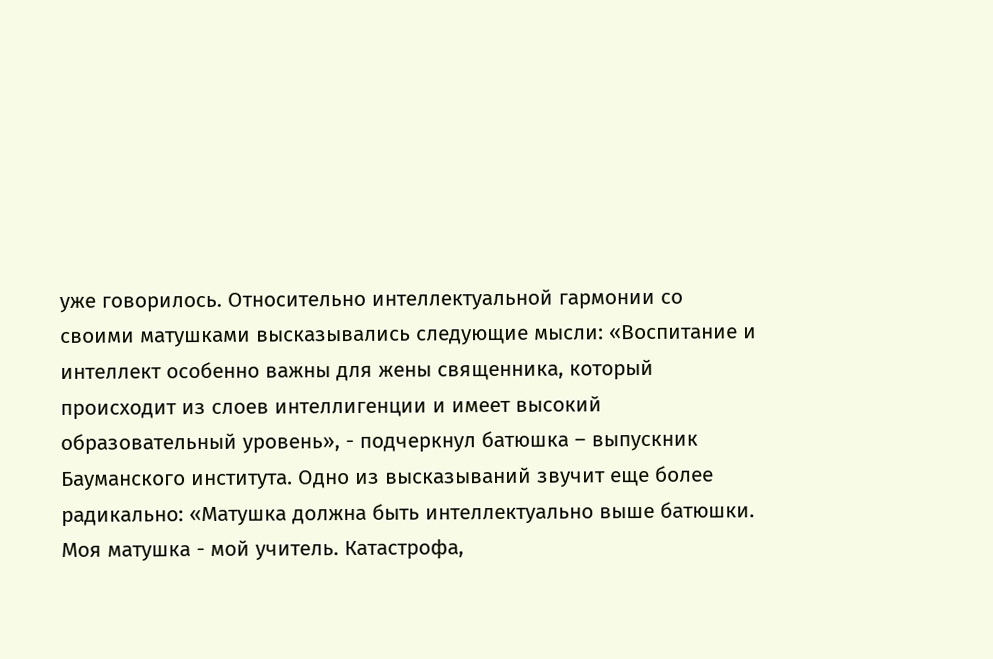уже говорилось. Относительно интеллектуальной гармонии со своими матушками высказывались следующие мысли: «Воспитание и интеллект особенно важны для жены священника, который происходит из слоев интеллигенции и имеет высокий образовательный уровень», - подчеркнул батюшка – выпускник Бауманского института. Одно из высказываний звучит еще более радикально: «Матушка должна быть интеллектуально выше батюшки. Моя матушка - мой учитель. Катастрофа,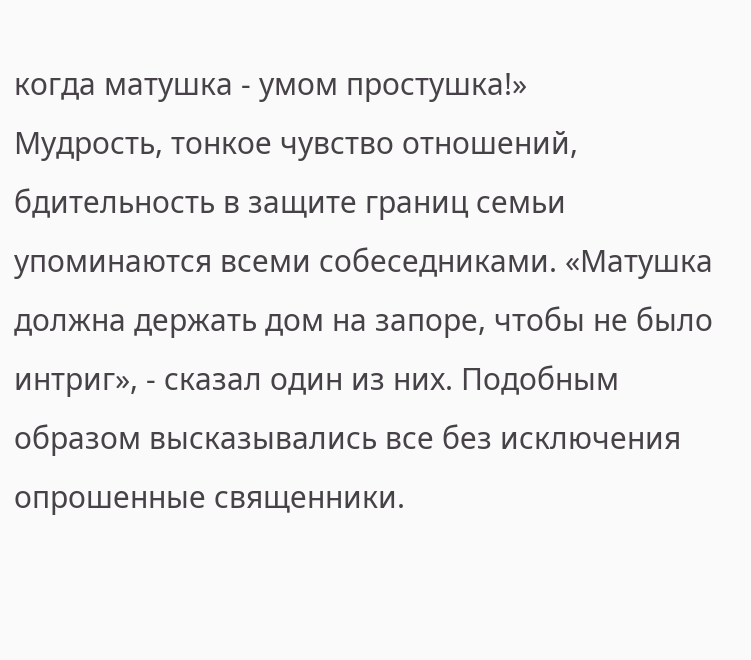когда матушка - умом простушка!»
Мудрость, тонкое чувство отношений, бдительность в защите границ семьи упоминаются всеми собеседниками. «Матушка должна держать дом на запоре, чтобы не было интриг», - сказал один из них. Подобным образом высказывались все без исключения опрошенные священники.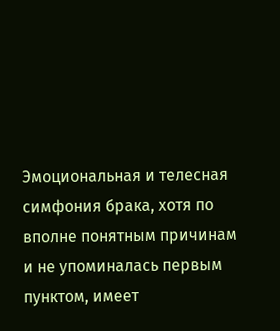Эмоциональная и телесная симфония брака, хотя по вполне понятным причинам и не упоминалась первым пунктом, имеет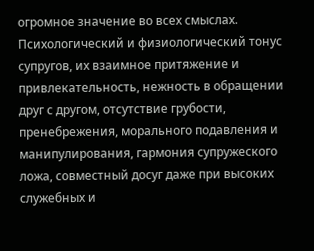огромное значение во всех смыслах. Психологический и физиологический тонус супругов, их взаимное притяжение и привлекательность, нежность в обращении друг с другом, отсутствие грубости, пренебрежения, морального подавления и манипулирования, гармония супружеского ложа, совместный досуг даже при высоких служебных и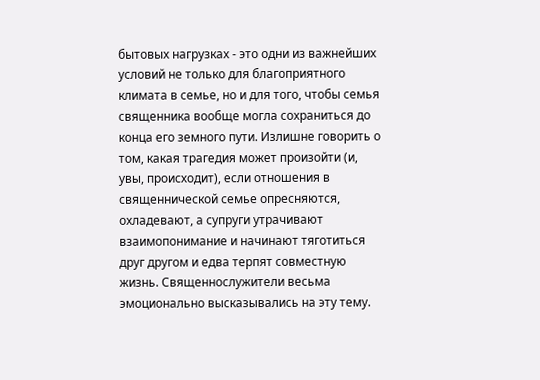бытовых нагрузках - это одни из важнейших условий не только для благоприятного климата в семье, но и для того, чтобы семья священника вообще могла сохраниться до конца его земного пути. Излишне говорить о том, какая трагедия может произойти (и, увы, происходит), если отношения в священнической семье опресняются, охладевают, а супруги утрачивают взаимопонимание и начинают тяготиться друг другом и едва терпят совместную жизнь. Священнослужители весьма эмоционально высказывались на эту тему.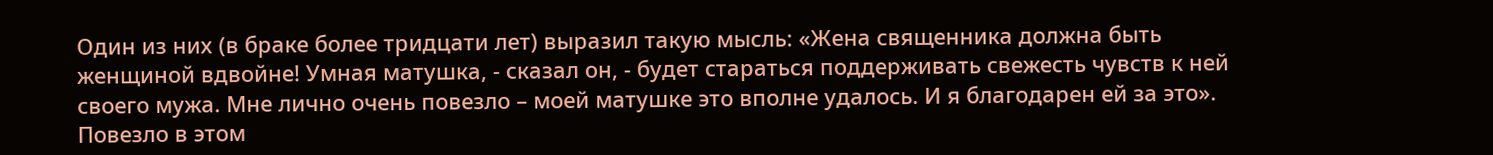Один из них (в браке более тридцати лет) выразил такую мысль: «Жена священника должна быть женщиной вдвойне! Умная матушка, - сказал он, - будет стараться поддерживать свежесть чувств к ней своего мужа. Мне лично очень повезло – моей матушке это вполне удалось. И я благодарен ей за это».
Повезло в этом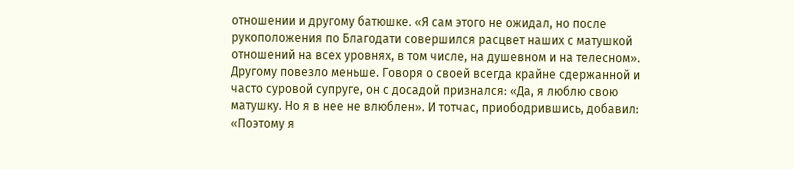отношении и другому батюшке. «Я сам этого не ожидал, но после рукоположения по Благодати совершился расцвет наших с матушкой отношений на всех уровнях, в том числе, на душевном и на телесном». Другому повезло меньше. Говоря о своей всегда крайне сдержанной и часто суровой супруге, он с досадой признался: «Да, я люблю свою матушку. Но я в нее не влюблен». И тотчас, приободрившись, добавил: «Поэтому я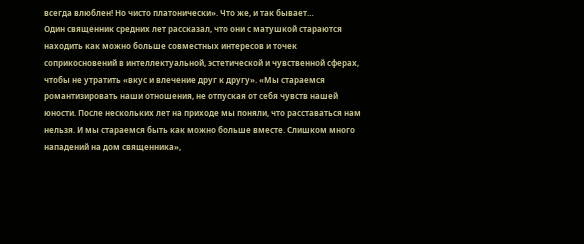всегда влюблен! Но чисто платонически». Что же, и так бывает…
Один священник средних лет рассказал, что они с матушкой стараются находить как можно больше совместных интересов и точек соприкосновений в интеллектуальной, эстетической и чувственной сферах, чтобы не утратить «вкус и влечение друг к другу». «Мы стараемся романтизировать наши отношения, не отпуская от себя чувств нашей юности. После нескольких лет на приходе мы поняли, что расставаться нам нельзя. И мы стараемся быть как можно больше вместе. Слишком много нападений на дом священника»,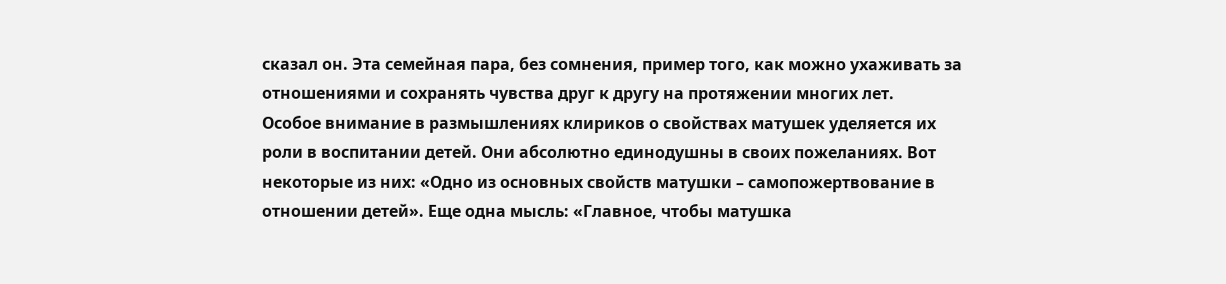сказал он. Эта семейная пара, без сомнения, пример того, как можно ухаживать за отношениями и сохранять чувства друг к другу на протяжении многих лет.
Особое внимание в размышлениях клириков о свойствах матушек уделяется их роли в воспитании детей. Они абсолютно единодушны в своих пожеланиях. Вот некоторые из них: «Одно из основных свойств матушки – самопожертвование в отношении детей». Еще одна мысль: «Главное, чтобы матушка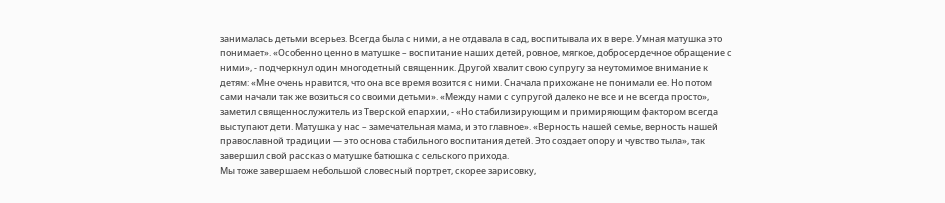занималась детьми всерьез. Всегда была с ними, а не отдавала в сад, воспитывала их в вере. Умная матушка это понимает». «Особенно ценно в матушке – воспитание наших детей, ровное, мягкое, добросердечное обращение с ними», - подчеркнул один многодетный священник. Другой хвалит свою супругу за неутомимое внимание к детям: «Мне очень нравится, что она все время возится с ними. Сначала прихожане не понимали ее. Но потом сами начали так же возиться со своими детьми». «Между нами с супругой далеко не все и не всегда просто», заметил священнослужитель из Тверской епархии, - «Но стабилизирующим и примиряющим фактором всегда выступают дети. Матушка у нас – замечательная мама, и это главное». «Верность нашей семье, верность нашей православной традиции — это основа стабильного воспитания детей. Это создает опору и чувство тыла», так завершил свой рассказ о матушке батюшка с сельского прихода.
Мы тоже завершаем небольшой словесный портрет, скорее зарисовку,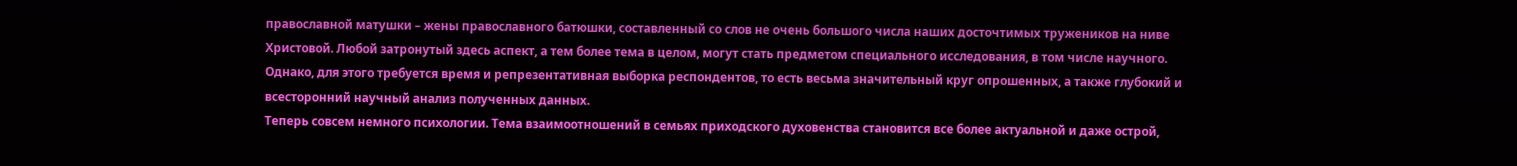православной матушки – жены православного батюшки, составленный со слов не очень большого числа наших досточтимых тружеников на ниве Христовой. Любой затронутый здесь аспект, а тем более тема в целом, могут стать предметом специального исследования, в том числе научного. Однако, для этого требуется время и репрезентативная выборка респондентов, то есть весьма значительный круг опрошенных, а также глубокий и всесторонний научный анализ полученных данных.
Теперь совсем немного психологии. Тема взаимоотношений в семьях приходского духовенства становится все более актуальной и даже острой,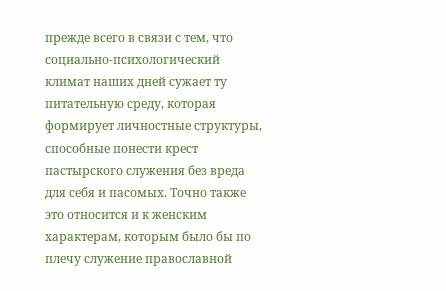прежде всего в связи с тем, что социально-психологический климат наших дней сужает ту питательную среду, которая формирует личностные структуры, способные понести крест пастырского служения без вреда для себя и пасомых. Точно также это относится и к женским характерам, которым было бы по плечу служение православной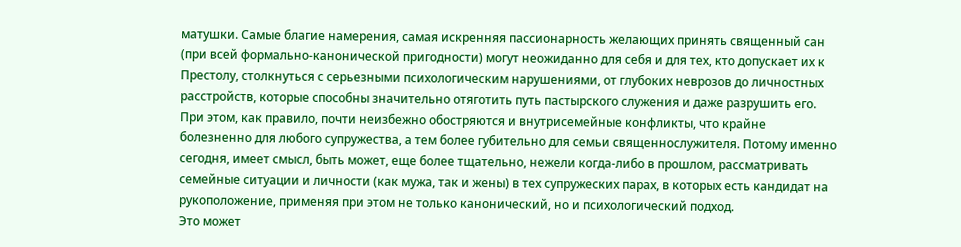матушки. Самые благие намерения, самая искренняя пассионарность желающих принять священный сан (при всей формально-канонической пригодности) могут неожиданно для себя и для тех, кто допускает их к Престолу, столкнуться с серьезными психологическим нарушениями, от глубоких неврозов до личностных расстройств, которые способны значительно отяготить путь пастырского служения и даже разрушить его. При этом, как правило, почти неизбежно обостряются и внутрисемейные конфликты, что крайне болезненно для любого супружества, а тем более губительно для семьи священнослужителя. Потому именно сегодня, имеет смысл, быть может, еще более тщательно, нежели когда-либо в прошлом, рассматривать семейные ситуации и личности (как мужа, так и жены) в тех супружеских парах, в которых есть кандидат на рукоположение, применяя при этом не только канонический, но и психологический подход.
Это может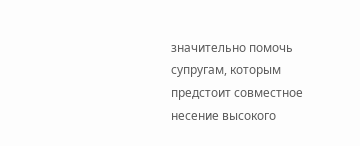значительно помочь супругам, которым предстоит совместное несение высокого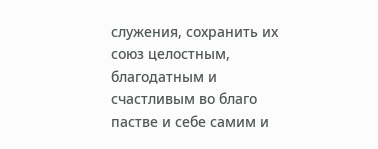служения, сохранить их союз целостным, благодатным и счастливым во благо пастве и себе самим и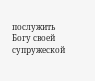послужить Богу своей супружеской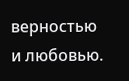верностью и любовью.